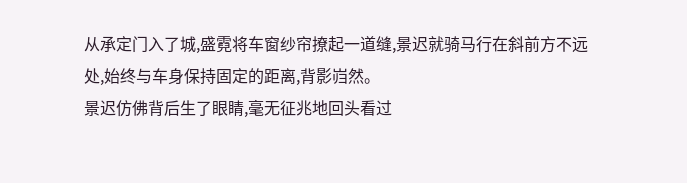从承定门入了城,盛霓将车窗纱帘撩起一道缝,景迟就骑马行在斜前方不远处,始终与车身保持固定的距离,背影岿然。
景迟仿佛背后生了眼睛,毫无征兆地回头看过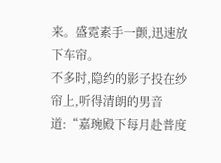来。盛霓素手一颤,迅速放下车帘。
不多时,隐约的影子投在纱帘上,听得清朗的男音道:“嘉琬殿下每月赴普度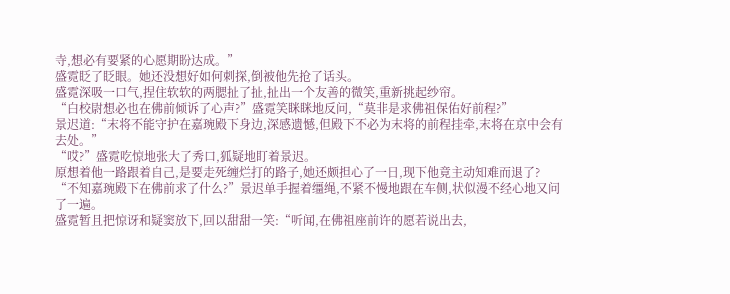寺,想必有要紧的心愿期盼达成。”
盛霓眨了眨眼。她还没想好如何刺探,倒被他先抢了话头。
盛霓深吸一口气,捏住软软的两腮扯了扯,扯出一个友善的微笑,重新挑起纱帘。
“白校尉想必也在佛前倾诉了心声?”盛霓笑眯眯地反问,“莫非是求佛祖保佑好前程?”
景迟道:“末将不能守护在嘉琬殿下身边,深感遗憾,但殿下不必为末将的前程挂牵,末将在京中会有去处。”
“哎?”盛霓吃惊地张大了秀口,狐疑地盯着景迟。
原想着他一路跟着自己,是要走死缠烂打的路子,她还颇担心了一日,现下他竟主动知难而退了?
“不知嘉琬殿下在佛前求了什么?”景迟单手握着缰绳,不紧不慢地跟在车侧,状似漫不经心地又问了一遍。
盛霓暂且把惊讶和疑窦放下,回以甜甜一笑:“听闻,在佛祖座前许的愿若说出去,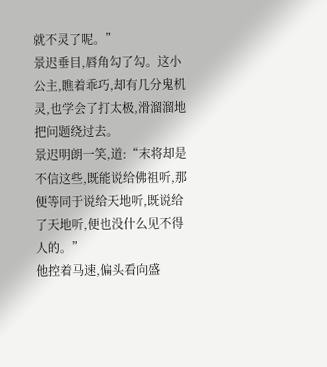就不灵了呢。”
景迟垂目,唇角勾了勾。这小公主,瞧着乖巧,却有几分鬼机灵,也学会了打太极,滑溜溜地把问题绕过去。
景迟明朗一笑,道:“末将却是不信这些,既能说给佛祖听,那便等同于说给天地听,既说给了天地听,便也没什么见不得人的。”
他控着马速,偏头看向盛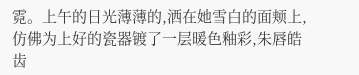霓。上午的日光薄薄的,洒在她雪白的面颊上,仿佛为上好的瓷器镀了一层暖色釉彩,朱唇皓齿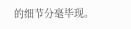的细节分毫毕现。